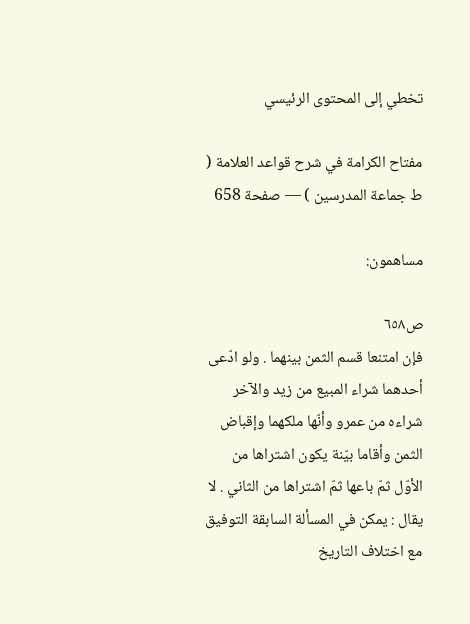تخطي إلى المحتوى الرئيسي

مفتاح الكرامة في شرح قواعد العلامة ( ط جماعة المدرسين ) — صفحة 658

مساهمون:

ص٦٥٨
فإن امتنعا قسم الثمن بينهما . ولو ادّعى أحدهما شراء المبيع من زيد والآخر شراءه من عمرو وأنّها ملكهما وإقباض الثمن وأقاما بيّنة يكون اشتراها من الأوّل ثمّ باعها ثمّ اشتراها من الثاني . لا يقال : يمكن في المسألة السابقة التوفيق مع اختلاف التاريخ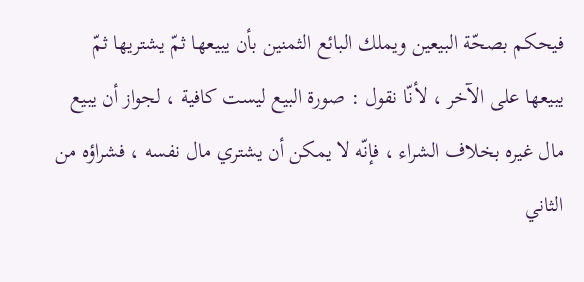فيحكم بصحّة البيعين ويملك البائع الثمنين بأن يبيعها ثمّ يشتريها ثمّ يبيعها على الآخر ، لأنّا نقول : صورة البيع ليست كافية ، لجواز أن يبيع مال غيره بخلاف الشراء ، فإنّه لا يمكن أن يشتري مال نفسه ، فشراؤه من الثاني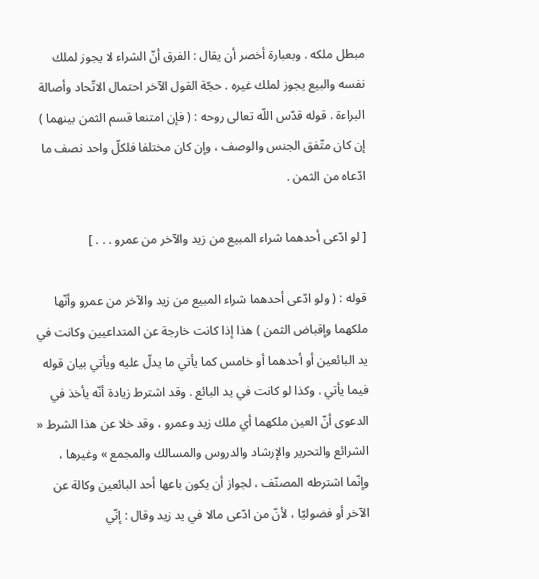مبطل ملكه . وبعبارة أخصر أن يقال : الفرق أنّ الشراء لا يجوز لملك نفسه والبيع يجوز لملك غيره . حجّة القول الآخر احتمال الاتّحاد وأصالة البراءة . قوله قدّس اللّه تعالى روحه : ( فإن امتنعا قسم الثمن بينهما ) إن كان متّفق الجنس والوصف ، وإن كان مختلفا فلكلّ واحد نصف ما ادّعاه من الثمن .

[ لو ادّعى أحدهما شراء المبيع من زيد والآخر من عمرو . . . ]

قوله : ( ولو ادّعى أحدهما شراء المبيع من زيد والآخر من عمرو وأنّها ملكهما وإقباض الثمن ) هذا إذا كانت خارجة عن المتداعيين وكانت في يد البائعين أو أحدهما أو خامس كما يأتي ما يدلّ عليه ويأتي بيان قوله فيما يأتي . وكذا لو كانت في يد البائع . وقد اشترط زيادة أنّه يأخذ في الدعوى أنّ العين ملكهما أي ملك زيد وعمرو ، وقد خلا عن هذا الشرط « الشرائع والتحرير والإرشاد والدروس والمسالك والمجمع » وغيرها ، وإنّما اشترطه المصنّف ، لجواز أن يكون باعها أحد البائعين وكالة عن الآخر أو فضوليّا ، لأنّ من ادّعى مالا في يد زيد وقال : إنّي